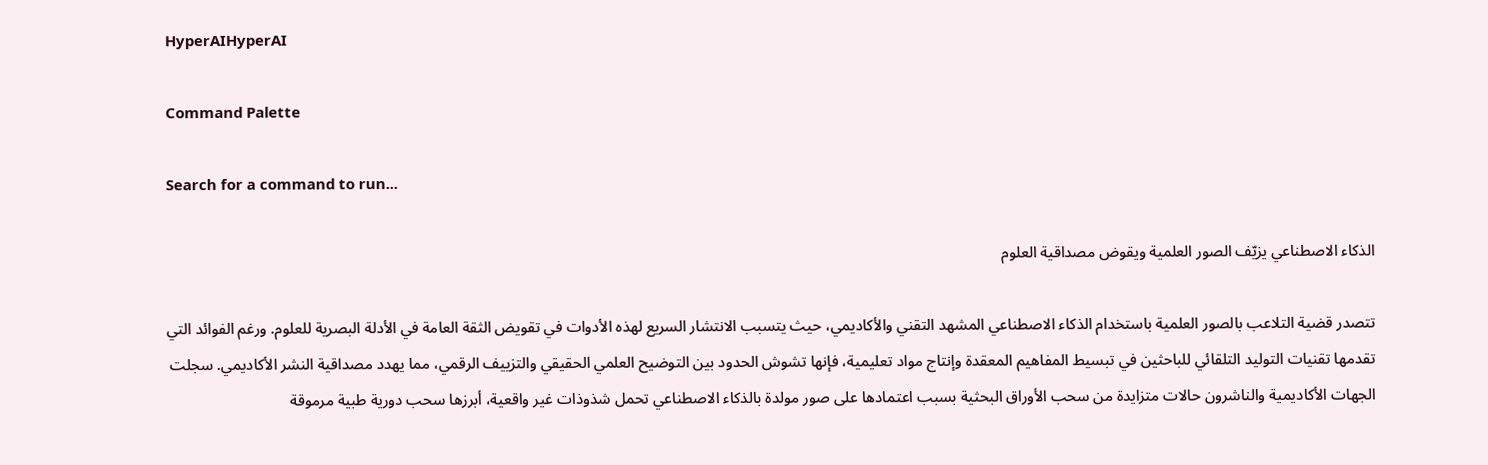HyperAIHyperAI

Command Palette

Search for a command to run...

الذكاء الاصطناعي يزيّف الصور العلمية ويقوض مصداقية العلوم

تتصدر قضية التلاعب بالصور العلمية باستخدام الذكاء الاصطناعي المشهد التقني والأكاديمي، حيث يتسبب الانتشار السريع لهذه الأدوات في تقويض الثقة العامة في الأدلة البصرية للعلوم. ورغم الفوائد التي تقدمها تقنيات التوليد التلقائي للباحثين في تبسيط المفاهيم المعقدة وإنتاج مواد تعليمية، فإنها تشوش الحدود بين التوضيح العلمي الحقيقي والتزييف الرقمي، مما يهدد مصداقية النشر الأكاديمي. سجلت الجهات الأكاديمية والناشرون حالات متزايدة من سحب الأوراق البحثية بسبب اعتمادها على صور مولدة بالذكاء الاصطناعي تحمل شذوذات غير واقعية، أبرزها سحب دورية طبية مرموقة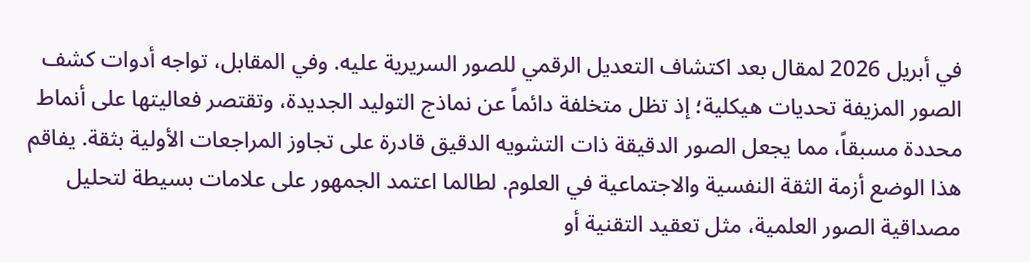في أبريل 2026 لمقال بعد اكتشاف التعديل الرقمي للصور السريرية عليه. وفي المقابل، تواجه أدوات كشف الصور المزيفة تحديات هيكلية؛ إذ تظل متخلفة دائماً عن نماذج التوليد الجديدة، وتقتصر فعاليتها على أنماط محددة مسبقاً، مما يجعل الصور الدقيقة ذات التشويه الدقيق قادرة على تجاوز المراجعات الأولية بثقة. يفاقم هذا الوضع أزمة الثقة النفسية والاجتماعية في العلوم. لطالما اعتمد الجمهور على علامات بسيطة لتحليل مصداقية الصور العلمية، مثل تعقيد التقنية أو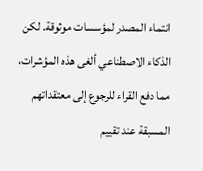انتماء المصدر لمؤسسات موثوقة. لكن الذكاء الاصطناعي ألغى هذه المؤشرات، مما دفع القراء للرجوع إلى معتقداتهم المسبقة عند تقييم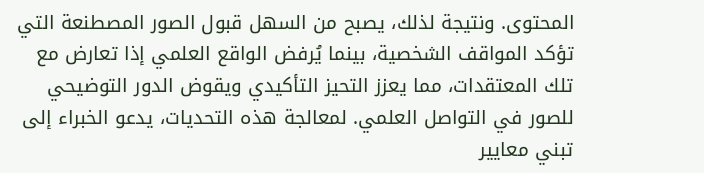المحتوى. ونتيجة لذلك، يصبح من السهل قبول الصور المصطنعة التي تؤكد المواقف الشخصية، بينما يُرفض الواقع العلمي إذا تعارض مع تلك المعتقدات، مما يعزز التحيز التأكيدي ويقوض الدور التوضيحي للصور في التواصل العلمي. لمعالجة هذه التحديات، يدعو الخبراء إلى تبني معايير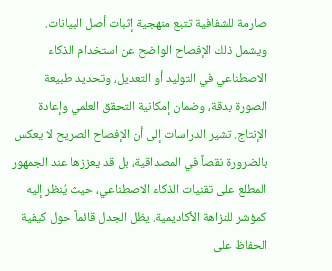صارمة للشفافية تتبع منهجية إثبات أصل البيانات. ويشمل ذلك الإفصاح الواضح عن استخدام الذكاء الاصطناعي في التوليد أو التعديل، وتحديد طبيعة الصورة بدقة، وضمان إمكانية التحقق العلمي وإعادة الإنتاج. تشير الدراسات إلى أن الإفصاح الصريح لا يعكس بالضرورة نقصاً في المصداقية، بل قد يعززها عند الجمهور المطلع على تقنيات الذكاء الاصطناعي، حيث يُنظر إليه كمؤشر للنزاهة الأكاديمية. يظل الجدل قائماً حول كيفية الحفاظ على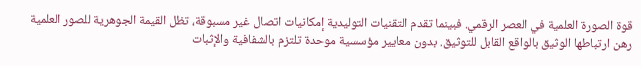قوة الصورة العلمية في العصر الرقمي. فبينما تقدم التقنيات التوليدية إمكانيات اتصال غير مسبوقة، تظل القيمة الجوهرية للصور العلمية رهن ارتباطها الوثيق بالواقع القابل للتوثيق. بدون معايير مؤسسية موحدة تلتزم بالشفافية والإثبات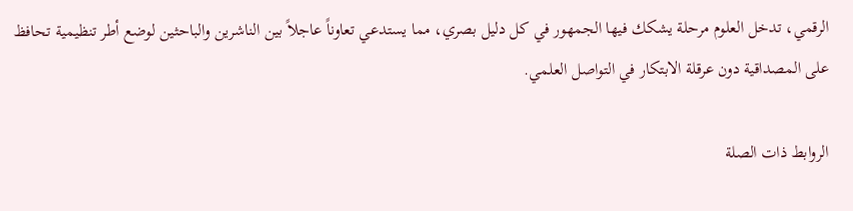الرقمي، تدخل العلوم مرحلة يشكك فيها الجمهور في كل دليل بصري، مما يستدعي تعاوناً عاجلاً بين الناشرين والباحثين لوضع أطر تنظيمية تحافظ على المصداقية دون عرقلة الابتكار في التواصل العلمي.

الروابط ذات الصلة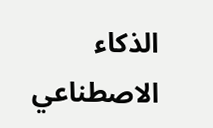الذكاء الاصطناعي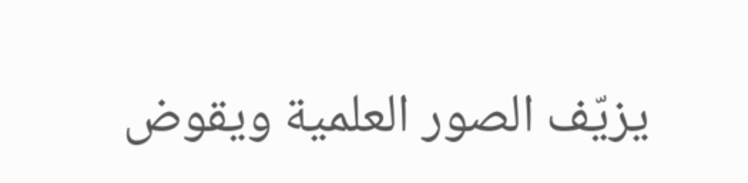يزيّف الصور العلمية ويقوض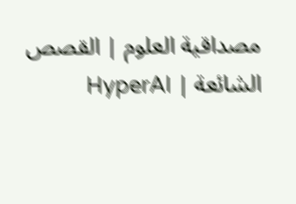مصداقية العلوم | القصص الشائعة | HyperAI